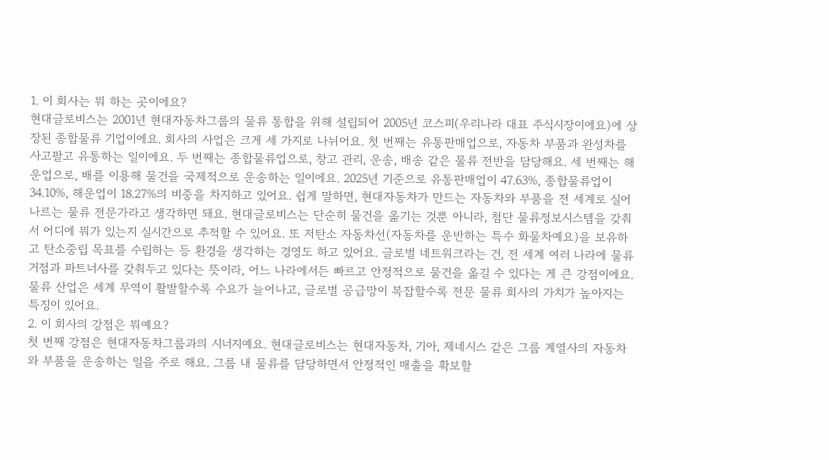1. 이 회사는 뭐 하는 곳이에요?
현대글로비스는 2001년 현대자동차그룹의 물류 통합을 위해 설립되어 2005년 코스피(우리나라 대표 주식시장이에요)에 상장된 종합물류 기업이에요. 회사의 사업은 크게 세 가지로 나뉘어요. 첫 번째는 유통판매업으로, 자동차 부품과 완성차를 사고팔고 유통하는 일이에요. 두 번째는 종합물류업으로, 창고 관리, 운송, 배송 같은 물류 전반을 담당해요. 세 번째는 해운업으로, 배를 이용해 물건을 국제적으로 운송하는 일이에요. 2025년 기준으로 유통판매업이 47.63%, 종합물류업이 34.10%, 해운업이 18.27%의 비중을 차지하고 있어요. 쉽게 말하면, 현대자동차가 만드는 자동차와 부품을 전 세계로 실어 나르는 물류 전문가라고 생각하면 돼요. 현대글로비스는 단순히 물건을 옮기는 것뿐 아니라, 첨단 물류정보시스템을 갖춰서 어디에 뭐가 있는지 실시간으로 추적할 수 있어요. 또 저탄소 자동차선(자동차를 운반하는 특수 화물차예요)을 보유하고 탄소중립 목표를 수립하는 등 환경을 생각하는 경영도 하고 있어요. 글로벌 네트워크라는 건, 전 세계 여러 나라에 물류 거점과 파트너사를 갖춰두고 있다는 뜻이라, 어느 나라에서든 빠르고 안정적으로 물건을 옮길 수 있다는 게 큰 강점이에요. 물류 산업은 세계 무역이 활발할수록 수요가 늘어나고, 글로벌 공급망이 복잡할수록 전문 물류 회사의 가치가 높아지는 특징이 있어요.
2. 이 회사의 강점은 뭐예요?
첫 번째 강점은 현대자동차그룹과의 시너지예요. 현대글로비스는 현대자동차, 기아, 제네시스 같은 그룹 계열사의 자동차와 부품을 운송하는 일을 주로 해요. 그룹 내 물류를 담당하면서 안정적인 매출을 확보할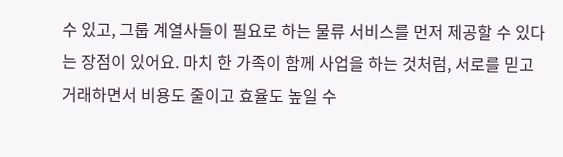수 있고, 그룹 계열사들이 필요로 하는 물류 서비스를 먼저 제공할 수 있다는 장점이 있어요. 마치 한 가족이 함께 사업을 하는 것처럼, 서로를 믿고 거래하면서 비용도 줄이고 효율도 높일 수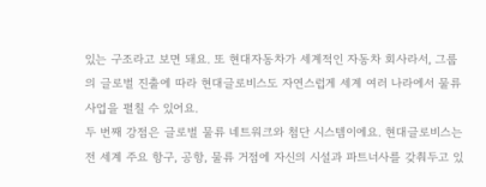있는 구조라고 보면 돼요. 또 현대자동차가 세계적인 자동차 회사라서, 그룹의 글로벌 진출에 따라 현대글로비스도 자연스럽게 세계 여러 나라에서 물류 사업을 펼칠 수 있어요.
두 번째 강점은 글로벌 물류 네트워크와 첨단 시스템이에요. 현대글로비스는 전 세계 주요 항구, 공항, 물류 거점에 자신의 시설과 파트너사를 갖춰두고 있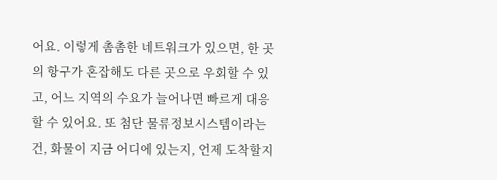어요. 이렇게 촘촘한 네트워크가 있으면, 한 곳의 항구가 혼잡해도 다른 곳으로 우회할 수 있고, 어느 지역의 수요가 늘어나면 빠르게 대응할 수 있어요. 또 첨단 물류정보시스템이라는 건, 화물이 지금 어디에 있는지, 언제 도착할지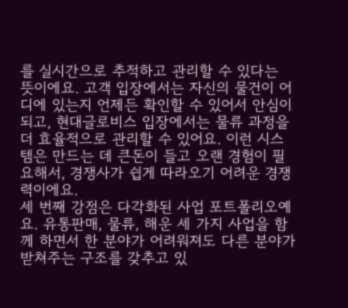를 실시간으로 추적하고 관리할 수 있다는 뜻이에요. 고객 입장에서는 자신의 물건이 어디에 있는지 언제든 확인할 수 있어서 안심이 되고, 현대글로비스 입장에서는 물류 과정을 더 효율적으로 관리할 수 있어요. 이런 시스템은 만드는 데 큰돈이 들고 오랜 경험이 필요해서, 경쟁사가 쉽게 따라오기 어려운 경쟁력이에요.
세 번째 강점은 다각화된 사업 포트폴리오예요. 유통판매, 물류, 해운 세 가지 사업을 함께 하면서 한 분야가 어려워져도 다른 분야가 받쳐주는 구조를 갖추고 있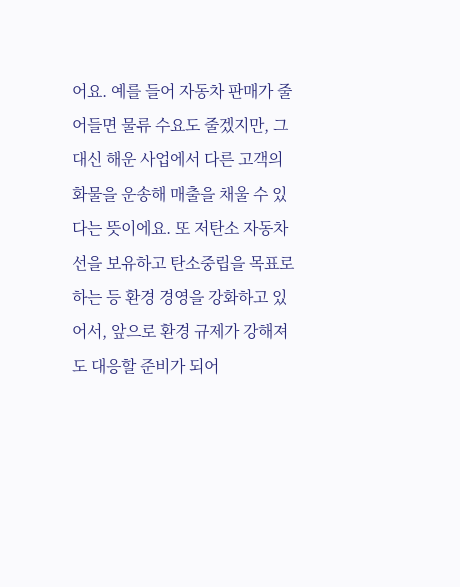어요. 예를 들어 자동차 판매가 줄어들면 물류 수요도 줄겠지만, 그 대신 해운 사업에서 다른 고객의 화물을 운송해 매출을 채울 수 있다는 뜻이에요. 또 저탄소 자동차선을 보유하고 탄소중립을 목표로 하는 등 환경 경영을 강화하고 있어서, 앞으로 환경 규제가 강해져도 대응할 준비가 되어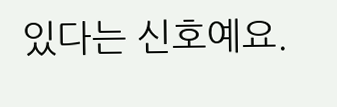있다는 신호예요.